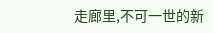走廊里,不可一世的新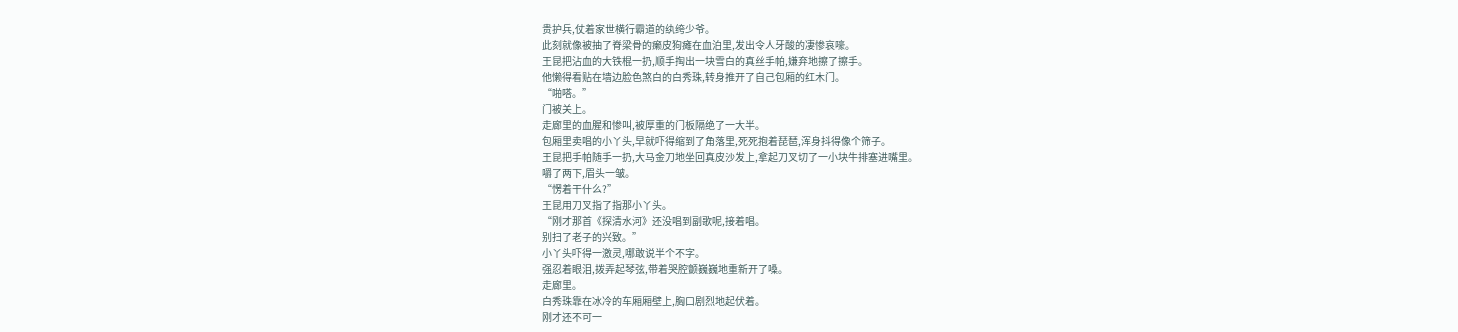贵护兵,仗着家世横行霸道的纨绔少爷。
此刻就像被抽了脊梁骨的癞皮狗瘫在血泊里,发出令人牙酸的凄惨哀嚎。
王昆把沾血的大铁棍一扔,顺手掏出一块雪白的真丝手帕,嫌弃地擦了擦手。
他懒得看贴在墙边脸色煞白的白秀珠,转身推开了自己包厢的红木门。
“啪嗒。”
门被关上。
走廊里的血腥和惨叫,被厚重的门板隔绝了一大半。
包厢里卖唱的小丫头,早就吓得缩到了角落里,死死抱着琵琶,浑身抖得像个筛子。
王昆把手帕随手一扔,大马金刀地坐回真皮沙发上,拿起刀叉切了一小块牛排塞进嘴里。
嚼了两下,眉头一皱。
“愣着干什么?”
王昆用刀叉指了指那小丫头。
“刚才那首《探清水河》还没唱到副歌呢,接着唱。
别扫了老子的兴致。”
小丫头吓得一激灵,哪敢说半个不字。
强忍着眼泪,拨弄起琴弦,带着哭腔颤巍巍地重新开了嗓。
走廊里。
白秀珠靠在冰冷的车厢厢壁上,胸口剧烈地起伏着。
刚才还不可一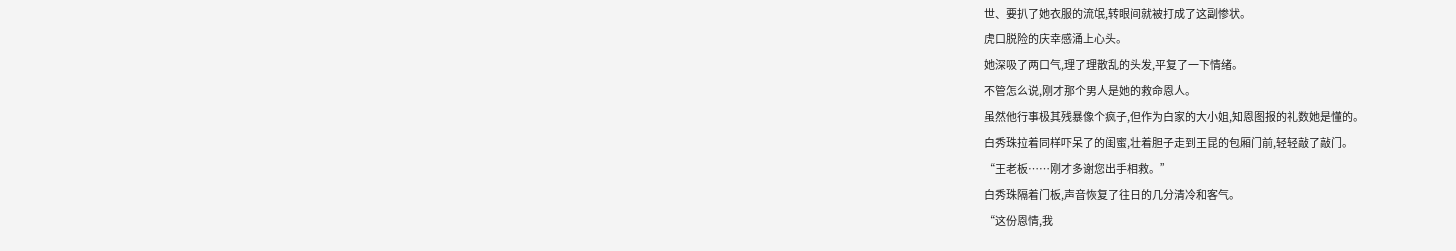世、要扒了她衣服的流氓,转眼间就被打成了这副惨状。
虎口脱险的庆幸感涌上心头。
她深吸了两口气,理了理散乱的头发,平复了一下情绪。
不管怎么说,刚才那个男人是她的救命恩人。
虽然他行事极其残暴像个疯子,但作为白家的大小姐,知恩图报的礼数她是懂的。
白秀珠拉着同样吓呆了的闺蜜,壮着胆子走到王昆的包厢门前,轻轻敲了敲门。
“王老板……刚才多谢您出手相救。”
白秀珠隔着门板,声音恢复了往日的几分清冷和客气。
“这份恩情,我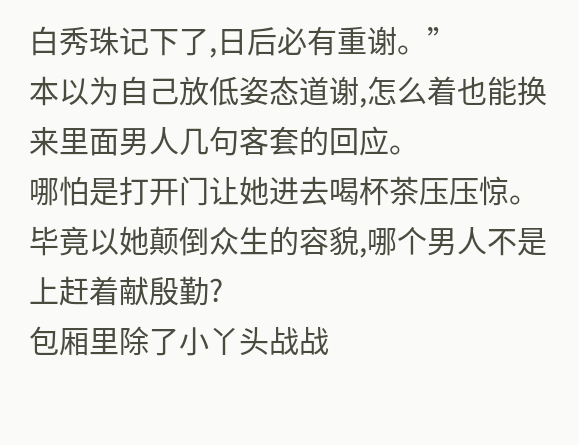白秀珠记下了,日后必有重谢。”
本以为自己放低姿态道谢,怎么着也能换来里面男人几句客套的回应。
哪怕是打开门让她进去喝杯茶压压惊。
毕竟以她颠倒众生的容貌,哪个男人不是上赶着献殷勤?
包厢里除了小丫头战战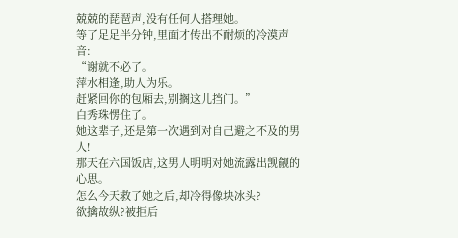兢兢的琵琶声,没有任何人搭理她。
等了足足半分钟,里面才传出不耐烦的冷漠声音:
“谢就不必了。
萍水相逢,助人为乐。
赶紧回你的包厢去,别搁这儿挡门。”
白秀珠愣住了。
她这辈子,还是第一次遇到对自己避之不及的男人!
那天在六国饭店,这男人明明对她流露出觊觎的心思。
怎么今天救了她之后,却冷得像块冰头?
欲擒故纵?被拒后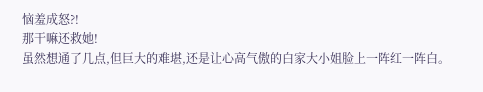恼羞成怒?!
那干嘛还救她!
虽然想通了几点,但巨大的难堪,还是让心高气傲的白家大小姐脸上一阵红一阵白。